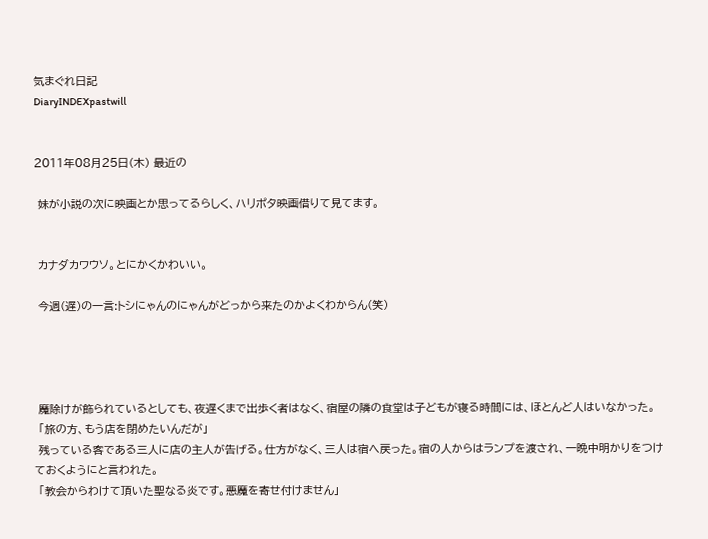気まぐれ日記
DiaryINDEXpastwill


2011年08月25日(木) 最近の

 妹が小説の次に映画とか思ってるらしく、ハリポタ映画借りて見てます。


 カナダカワウソ。とにかくかわいい。

 今週(遅)の一言:トシにゃんのにゃんがどっから来たのかよくわからん(笑)




 魔除けが飾られているとしても、夜遅くまで出歩く者はなく、宿屋の隣の食堂は子どもが寝る時間には、ほとんど人はいなかった。
 「旅の方、もう店を閉めたいんだが」
 残っている客である三人に店の主人が告げる。仕方がなく、三人は宿へ戻った。宿の人からはランプを渡され、一晩中明かりをつけておくようにと言われた。
 「教会からわけて頂いた聖なる炎です。悪魔を寄せ付けません」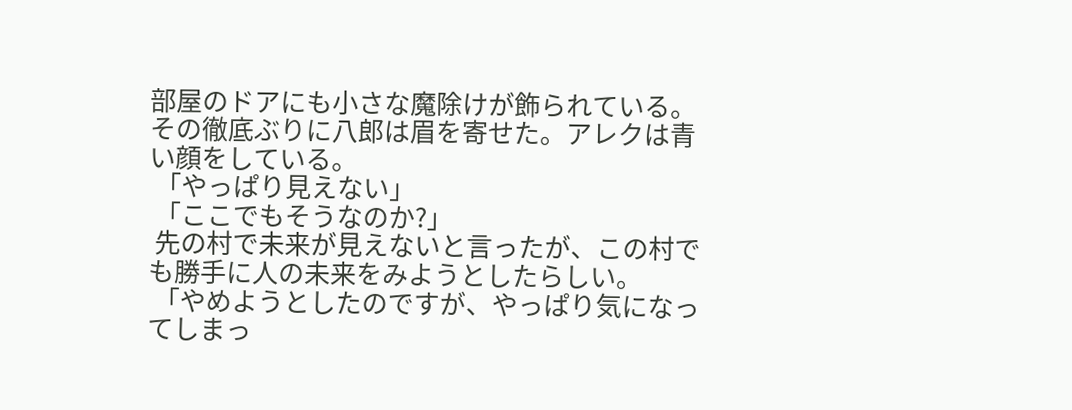部屋のドアにも小さな魔除けが飾られている。その徹底ぶりに八郎は眉を寄せた。アレクは青い顔をしている。
 「やっぱり見えない」
 「ここでもそうなのか?」
 先の村で未来が見えないと言ったが、この村でも勝手に人の未来をみようとしたらしい。
 「やめようとしたのですが、やっぱり気になってしまっ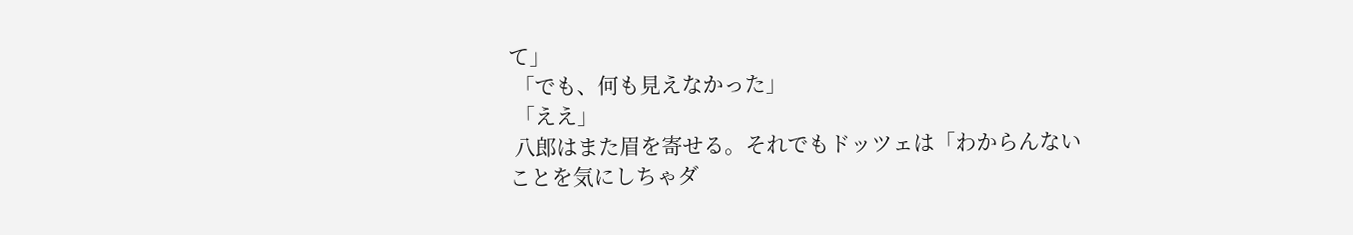て」
 「でも、何も見えなかった」
 「ええ」
 八郎はまた眉を寄せる。それでもドッツェは「わからんないことを気にしちゃダ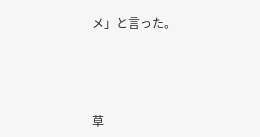メ」と言った。




草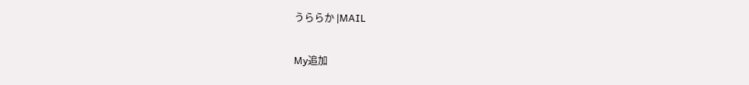うららか |MAIL

My追加